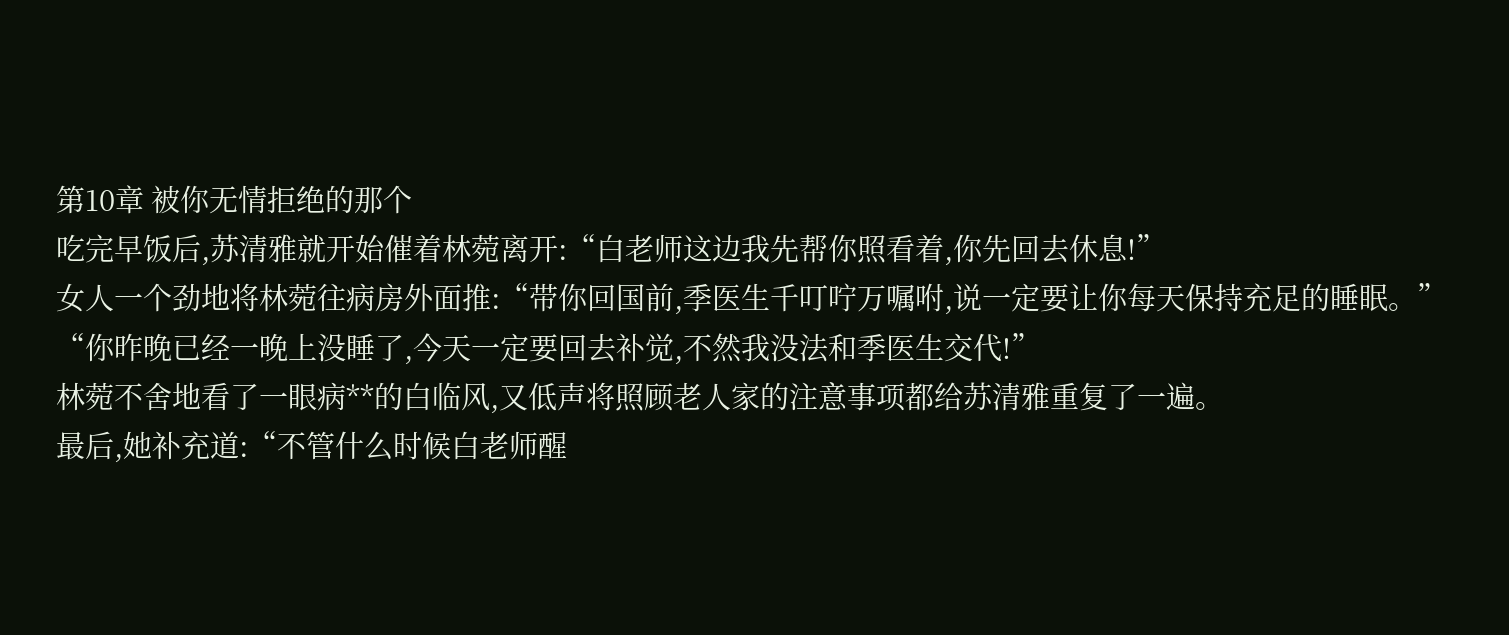第10章 被你无情拒绝的那个
吃完早饭后,苏清雅就开始催着林菀离开:“白老师这边我先帮你照看着,你先回去休息!”
女人一个劲地将林菀往病房外面推:“带你回国前,季医生千叮咛万嘱咐,说一定要让你每天保持充足的睡眠。”
“你昨晚已经一晚上没睡了,今天一定要回去补觉,不然我没法和季医生交代!”
林菀不舍地看了一眼病**的白临风,又低声将照顾老人家的注意事项都给苏清雅重复了一遍。
最后,她补充道:“不管什么时候白老师醒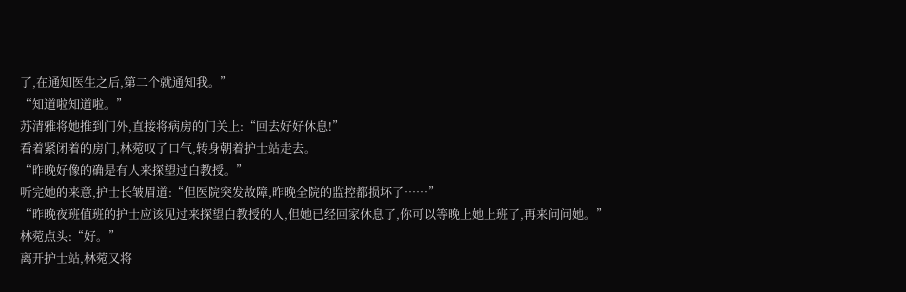了,在通知医生之后,第二个就通知我。”
“知道啦知道啦。”
苏清雅将她推到门外,直接将病房的门关上:“回去好好休息!”
看着紧闭着的房门,林菀叹了口气,转身朝着护士站走去。
“昨晚好像的确是有人来探望过白教授。”
听完她的来意,护士长皱眉道:“但医院突发故障,昨晚全院的监控都损坏了……”
“昨晚夜班值班的护士应该见过来探望白教授的人,但她已经回家休息了,你可以等晚上她上班了,再来问问她。”
林菀点头:“好。”
离开护士站,林菀又将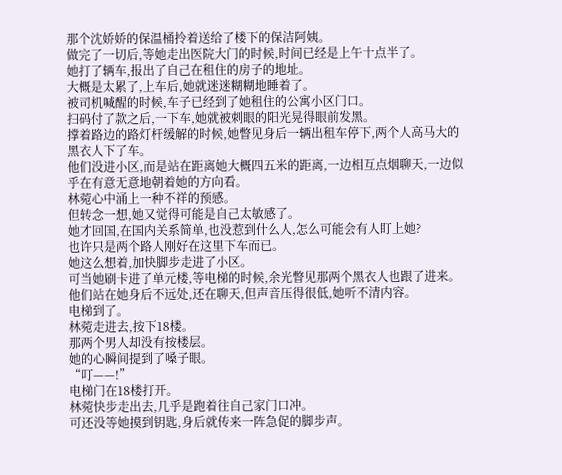那个沈娇娇的保温桶拎着送给了楼下的保洁阿姨。
做完了一切后,等她走出医院大门的时候,时间已经是上午十点半了。
她打了辆车,报出了自己在租住的房子的地址。
大概是太累了,上车后,她就迷迷糊糊地睡着了。
被司机喊醒的时候,车子已经到了她租住的公寓小区门口。
扫码付了款之后,一下车,她就被刺眼的阳光晃得眼前发黑。
撑着路边的路灯杆缓解的时候,她瞥见身后一辆出租车停下,两个人高马大的黑衣人下了车。
他们没进小区,而是站在距离她大概四五米的距离,一边相互点烟聊天,一边似乎在有意无意地朝着她的方向看。
林菀心中涌上一种不祥的预感。
但转念一想,她又觉得可能是自己太敏感了。
她才回国,在国内关系简单,也没惹到什么人,怎么可能会有人盯上她?
也许只是两个路人刚好在这里下车而已。
她这么想着,加快脚步走进了小区。
可当她刷卡进了单元楼,等电梯的时候,余光瞥见那两个黑衣人也跟了进来。
他们站在她身后不远处,还在聊天,但声音压得很低,她听不清内容。
电梯到了。
林菀走进去,按下18楼。
那两个男人却没有按楼层。
她的心瞬间提到了嗓子眼。
“叮——!”
电梯门在18楼打开。
林菀快步走出去,几乎是跑着往自己家门口冲。
可还没等她摸到钥匙,身后就传来一阵急促的脚步声。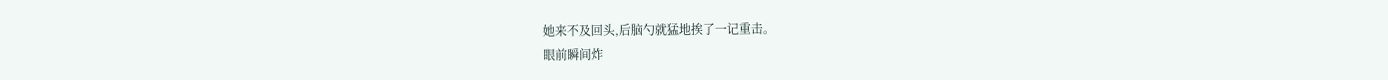她来不及回头,后脑勺就猛地挨了一记重击。
眼前瞬间炸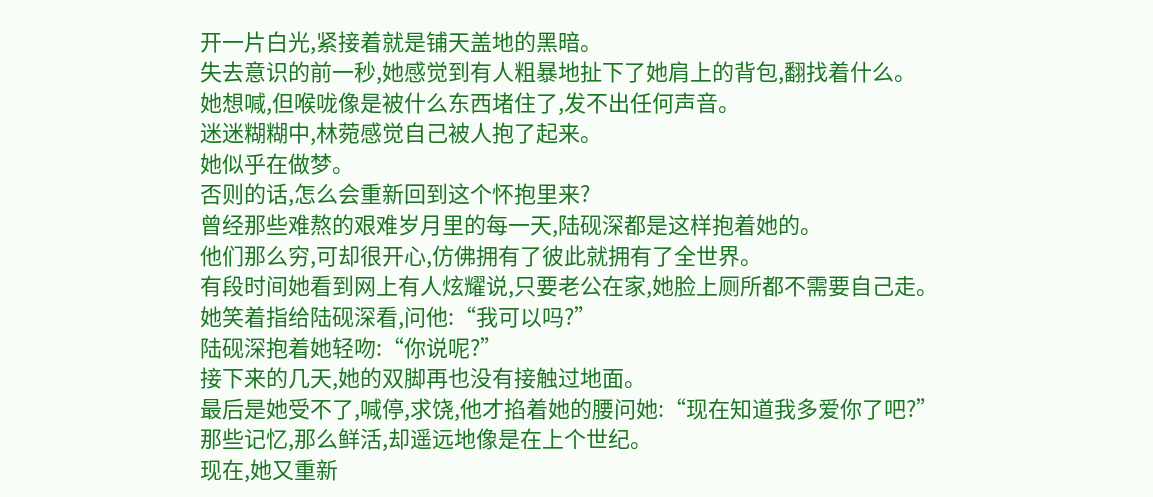开一片白光,紧接着就是铺天盖地的黑暗。
失去意识的前一秒,她感觉到有人粗暴地扯下了她肩上的背包,翻找着什么。
她想喊,但喉咙像是被什么东西堵住了,发不出任何声音。
迷迷糊糊中,林菀感觉自己被人抱了起来。
她似乎在做梦。
否则的话,怎么会重新回到这个怀抱里来?
曾经那些难熬的艰难岁月里的每一天,陆砚深都是这样抱着她的。
他们那么穷,可却很开心,仿佛拥有了彼此就拥有了全世界。
有段时间她看到网上有人炫耀说,只要老公在家,她脸上厕所都不需要自己走。
她笑着指给陆砚深看,问他:“我可以吗?”
陆砚深抱着她轻吻:“你说呢?”
接下来的几天,她的双脚再也没有接触过地面。
最后是她受不了,喊停,求饶,他才掐着她的腰问她:“现在知道我多爱你了吧?”
那些记忆,那么鲜活,却遥远地像是在上个世纪。
现在,她又重新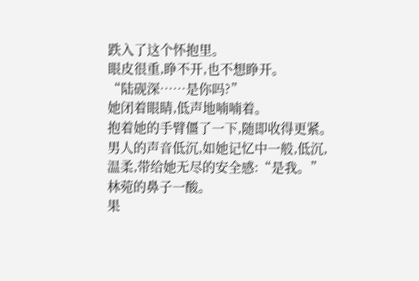跌入了这个怀抱里。
眼皮很重,睁不开,也不想睁开。
“陆砚深……是你吗?”
她闭着眼睛,低声地喃喃着。
抱着她的手臂僵了一下,随即收得更紧。
男人的声音低沉,如她记忆中一般,低沉,温柔,带给她无尽的安全感:“是我。”
林菀的鼻子一酸。
果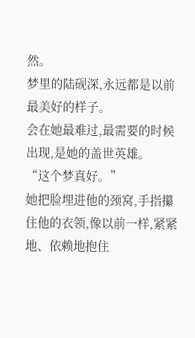然。
梦里的陆砚深,永远都是以前最美好的样子。
会在她最难过,最需要的时候出现,是她的盖世英雄。
“这个梦真好。”
她把脸埋进他的颈窝,手指攥住他的衣领,像以前一样,紧紧地、依赖地抱住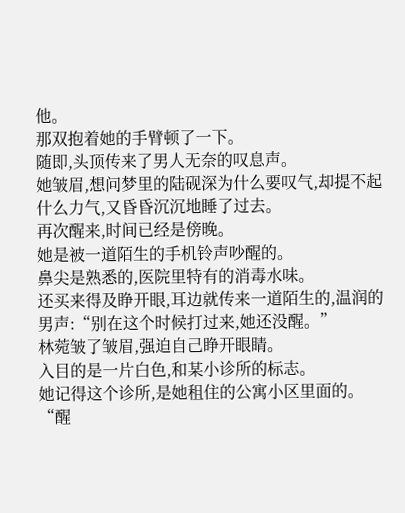他。
那双抱着她的手臂顿了一下。
随即,头顶传来了男人无奈的叹息声。
她皱眉,想问梦里的陆砚深为什么要叹气,却提不起什么力气,又昏昏沉沉地睡了过去。
再次醒来,时间已经是傍晚。
她是被一道陌生的手机铃声吵醒的。
鼻尖是熟悉的,医院里特有的消毒水味。
还买来得及睁开眼,耳边就传来一道陌生的,温润的男声:“别在这个时候打过来,她还没醒。”
林菀皱了皱眉,强迫自己睁开眼睛。
入目的是一片白色,和某小诊所的标志。
她记得这个诊所,是她租住的公寓小区里面的。
“醒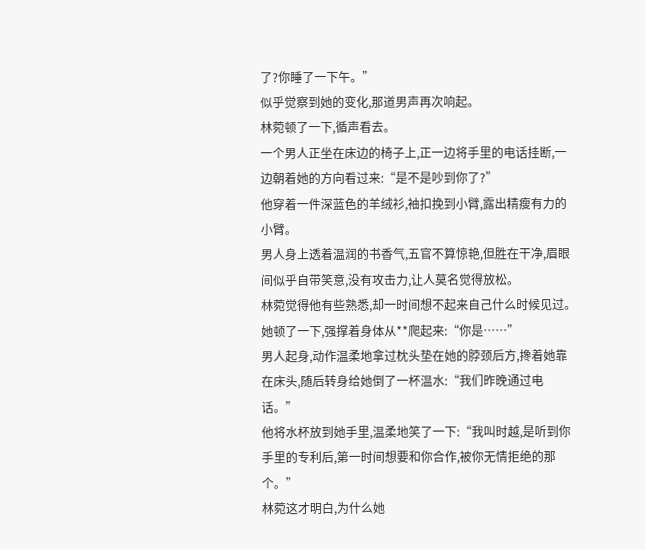了?你睡了一下午。”
似乎觉察到她的变化,那道男声再次响起。
林菀顿了一下,循声看去。
一个男人正坐在床边的椅子上,正一边将手里的电话挂断,一边朝着她的方向看过来:“是不是吵到你了?”
他穿着一件深蓝色的羊绒衫,袖扣挽到小臂,露出精瘦有力的小臂。
男人身上透着温润的书香气,五官不算惊艳,但胜在干净,眉眼间似乎自带笑意,没有攻击力,让人莫名觉得放松。
林菀觉得他有些熟悉,却一时间想不起来自己什么时候见过。
她顿了一下,强撑着身体从**爬起来:“你是……”
男人起身,动作温柔地拿过枕头垫在她的脖颈后方,搀着她靠在床头,随后转身给她倒了一杯温水:“我们昨晚通过电话。”
他将水杯放到她手里,温柔地笑了一下:“我叫时越,是听到你手里的专利后,第一时间想要和你合作,被你无情拒绝的那个。”
林菀这才明白,为什么她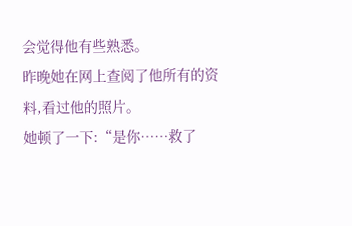会觉得他有些熟悉。
昨晚她在网上查阅了他所有的资料,看过他的照片。
她顿了一下:“是你……救了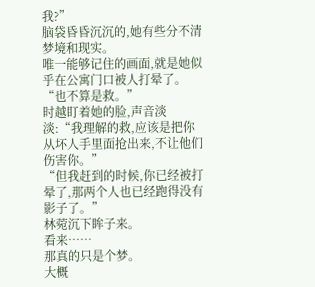我?”
脑袋昏昏沉沉的,她有些分不清梦境和现实。
唯一能够记住的画面,就是她似乎在公寓门口被人打晕了。
“也不算是救。”
时越盯着她的脸,声音淡淡:“我理解的救,应该是把你从坏人手里面抢出来,不让他们伤害你。”
“但我赶到的时候,你已经被打晕了,那两个人也已经跑得没有影子了。”
林菀沉下眸子来。
看来……
那真的只是个梦。
大概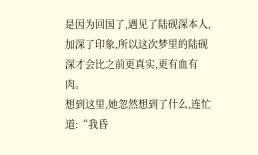是因为回国了,遇见了陆砚深本人,加深了印象,所以这次梦里的陆砚深才会比之前更真实,更有血有肉。
想到这里,她忽然想到了什么,连忙道:“我昏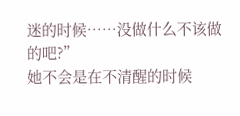迷的时候……没做什么不该做的吧?”
她不会是在不清醒的时候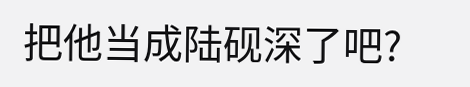把他当成陆砚深了吧?